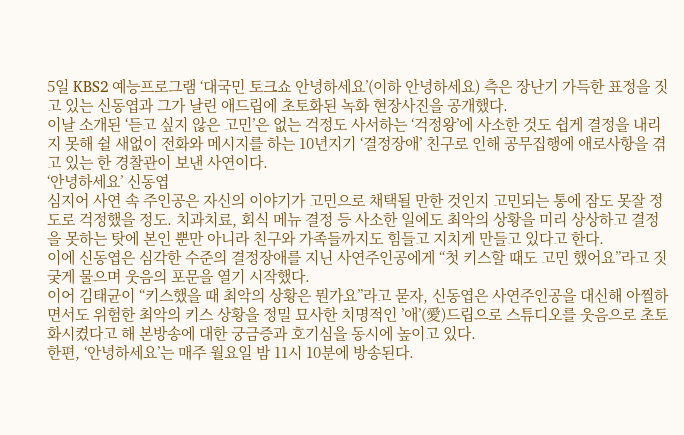5일 KBS2 예능프로그램 ‘대국민 토크쇼 안녕하세요’(이하 안녕하세요) 측은 장난기 가득한 표정을 짓고 있는 신동엽과 그가 날린 애드립에 초토화된 녹화 현장사진을 공개했다.
이날 소개된 ‘듣고 싶지 않은 고민’은 없는 걱정도 사서하는 ‘걱정왕’에 사소한 것도 쉽게 결정을 내리지 못해 쉴 새없이 전화와 메시지를 하는 10년지기 ‘결정장애’ 친구로 인해 공무집행에 애로사항을 겪고 있는 한 경찰관이 보낸 사연이다.
‘안녕하세요’ 신동엽
심지어 사연 속 주인공은 자신의 이야기가 고민으로 채택될 만한 것인지 고민되는 통에 잠도 못잘 정도로 걱정했을 정도. 치과치료, 회식 메뉴 결정 등 사소한 일에도 최악의 상황을 미리 상상하고 결정을 못하는 탓에 본인 뿐만 아니라 친구와 가족들까지도 힘들고 지치게 만들고 있다고 한다.
이에 신동엽은 심각한 수준의 결정장애를 지닌 사연주인공에게 “첫 키스할 때도 고민 했어요”라고 짓궂게 물으며 웃음의 포문을 열기 시작했다.
이어 김태균이 “키스했을 때 최악의 상황은 뭔가요”라고 묻자, 신동엽은 사연주인공을 대신해 아찔하면서도 위험한 최악의 키스 상황을 정밀 묘사한 치명적인 ’애’(愛)드립으로 스튜디오를 웃음으로 초토화시켰다고 해 본방송에 대한 궁금증과 호기심을 동시에 높이고 있다.
한편, ‘안녕하세요’는 매주 월요일 밤 11시 10분에 방송된다.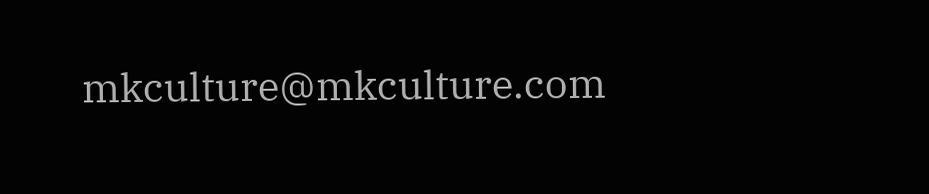mkculture@mkculture.com